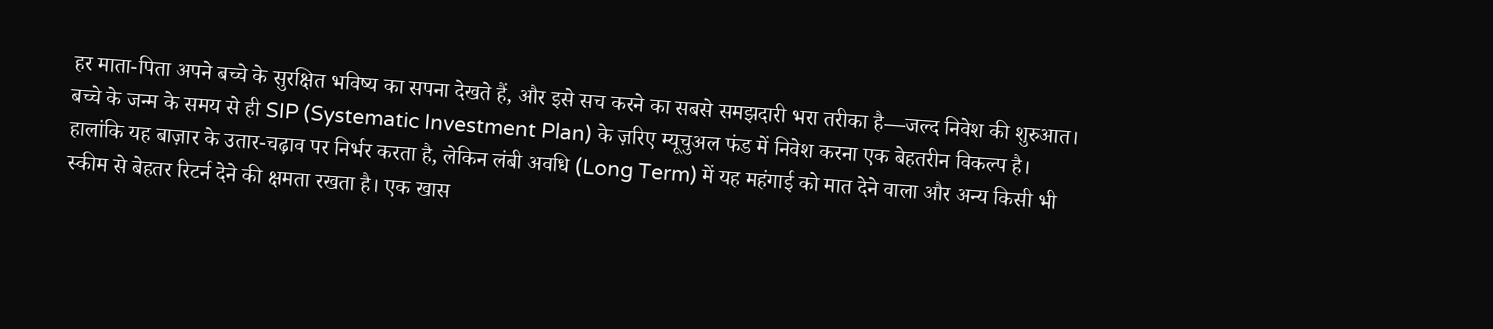हर माता-पिता अपने बच्चे के सुरक्षित भविष्य का सपना देखते हैं, और इसे सच करने का सबसे समझदारी भरा तरीका है—जल्द निवेश की शुरुआत। बच्चे के जन्म के समय से ही SIP (Systematic Investment Plan) के ज़रिए म्यूचुअल फंड में निवेश करना एक बेहतरीन विकल्प है।
हालांकि यह बाज़ार के उतार-चढ़ाव पर निर्भर करता है, लेकिन लंबी अवधि (Long Term) में यह महंगाई को मात देने वाला और अन्य किसी भी स्कीम से बेहतर रिटर्न देने की क्षमता रखता है। एक खास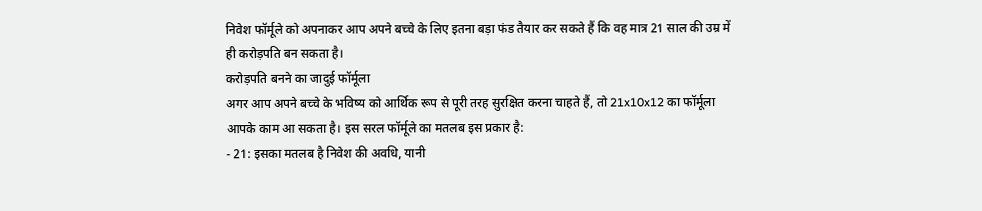निवेश फॉर्मूले को अपनाकर आप अपने बच्चे के लिए इतना बड़ा फंड तैयार कर सकते हैं कि वह मात्र 21 साल की उम्र में ही करोड़पति बन सकता है।
करोड़पति बनने का जादुई फॉर्मूला
अगर आप अपने बच्चे के भविष्य को आर्थिक रूप से पूरी तरह सुरक्षित करना चाहते हैं, तो 21x10x12 का फॉर्मूला आपके काम आ सकता है। इस सरल फॉर्मूले का मतलब इस प्रकार है:
- 21: इसका मतलब है निवेश की अवधि, यानी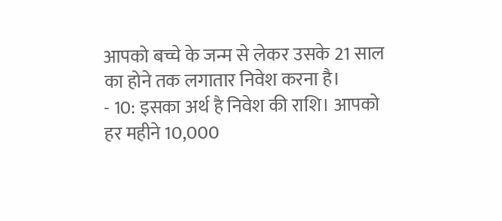आपको बच्चे के जन्म से लेकर उसके 21 साल का होने तक लगातार निवेश करना है।
- 10: इसका अर्थ है निवेश की राशि। आपको हर महीने 10,000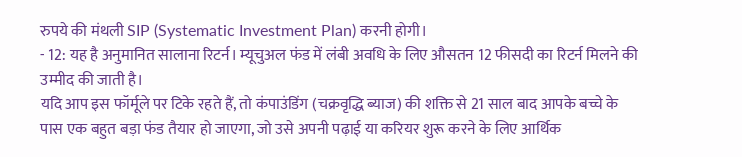रुपये की मंथली SIP (Systematic Investment Plan) करनी होगी।
- 12: यह है अनुमानित सालाना रिटर्न। म्यूचुअल फंड में लंबी अवधि के लिए औसतन 12 फीसदी का रिटर्न मिलने की उम्मीद की जाती है।
यदि आप इस फॉर्मूले पर टिके रहते हैं, तो कंपाउंडिंग (चक्रवृद्धि ब्याज) की शक्ति से 21 साल बाद आपके बच्चे के पास एक बहुत बड़ा फंड तैयार हो जाएगा, जो उसे अपनी पढ़ाई या करियर शुरू करने के लिए आर्थिक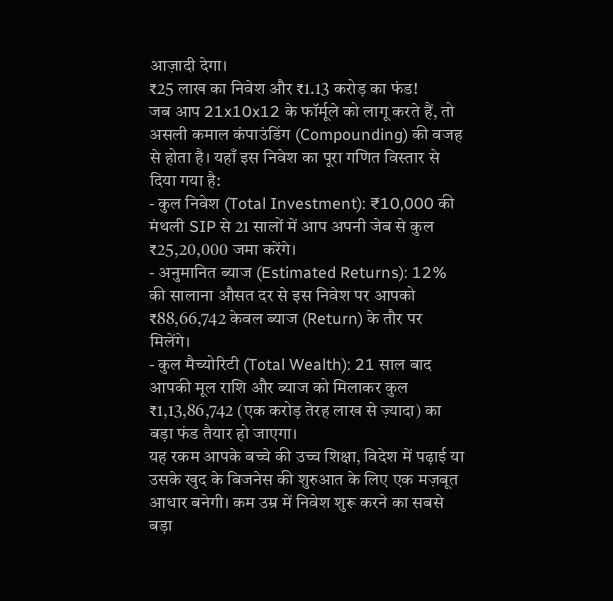आज़ादी देगा।
₹25 लाख का निवेश और ₹1.13 करोड़ का फंड!
जब आप 21x10x12 के फॉर्मूले को लागू करते हैं, तो असली कमाल कंपाउंडिंग (Compounding) की वजह से होता है। यहाँ इस निवेश का पूरा गणित विस्तार से दिया गया है:
- कुल निवेश (Total Investment): ₹10,000 की मंथली SIP से 21 सालों में आप अपनी जेब से कुल ₹25,20,000 जमा करेंगे।
- अनुमानित ब्याज (Estimated Returns): 12% की सालाना औसत दर से इस निवेश पर आपको ₹88,66,742 केवल ब्याज (Return) के तौर पर मिलेंगे।
- कुल मैच्योरिटी (Total Wealth): 21 साल बाद आपकी मूल राशि और ब्याज को मिलाकर कुल ₹1,13,86,742 (एक करोड़ तेरह लाख से ज़्यादा) का बड़ा फंड तैयार हो जाएगा।
यह रकम आपके बच्चे की उच्च शिक्षा, विदेश में पढ़ाई या उसके खुद के बिजनेस की शुरुआत के लिए एक मज़बूत आधार बनेगी। कम उम्र में निवेश शुरू करने का सबसे बड़ा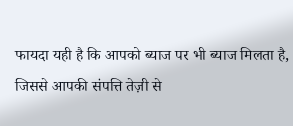फायदा यही है कि आपको ब्याज पर भी ब्याज मिलता है, जिससे आपकी संपत्ति तेज़ी से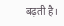बढ़ती है।